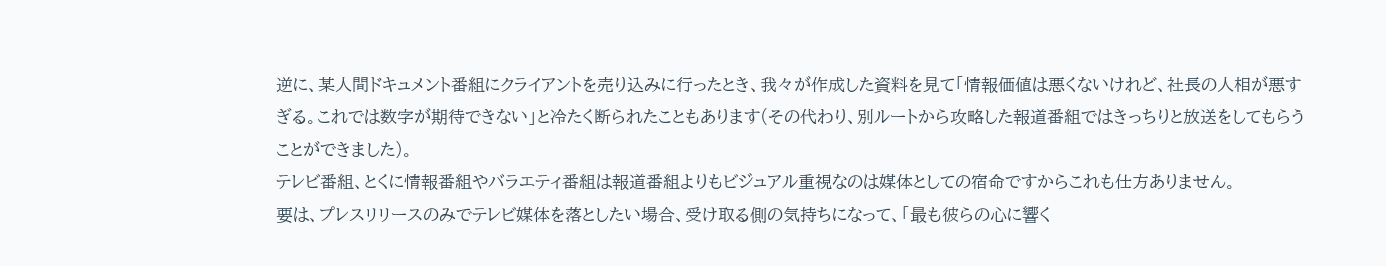逆に、某人間ドキュメント番組にクライアントを売り込みに行ったとき、我々が作成した資料を見て「情報価値は悪くないけれど、社長の人相が悪すぎる。これでは数字が期待できない」と冷たく断られたこともあります(その代わり、別ルートから攻略した報道番組ではきっちりと放送をしてもらうことができました)。
テレビ番組、とくに情報番組やバラエティ番組は報道番組よりもビジュアル重視なのは媒体としての宿命ですからこれも仕方ありません。
要は、プレスリリースのみでテレビ媒体を落としたい場合、受け取る側の気持ちになって、「最も彼らの心に響く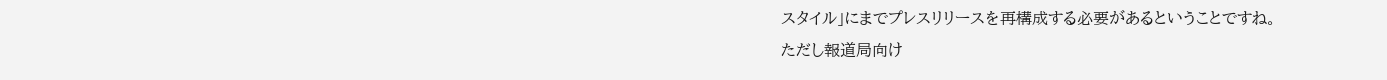スタイル」にまでプレスリリースを再構成する必要があるということですね。
ただし報道局向け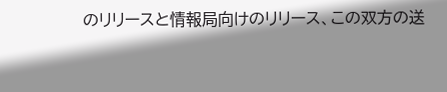のリリースと情報局向けのリリース、この双方の送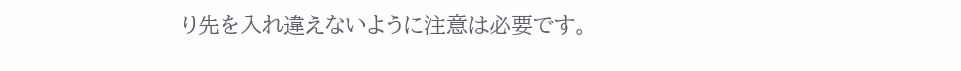り先を入れ違えないように注意は必要です。